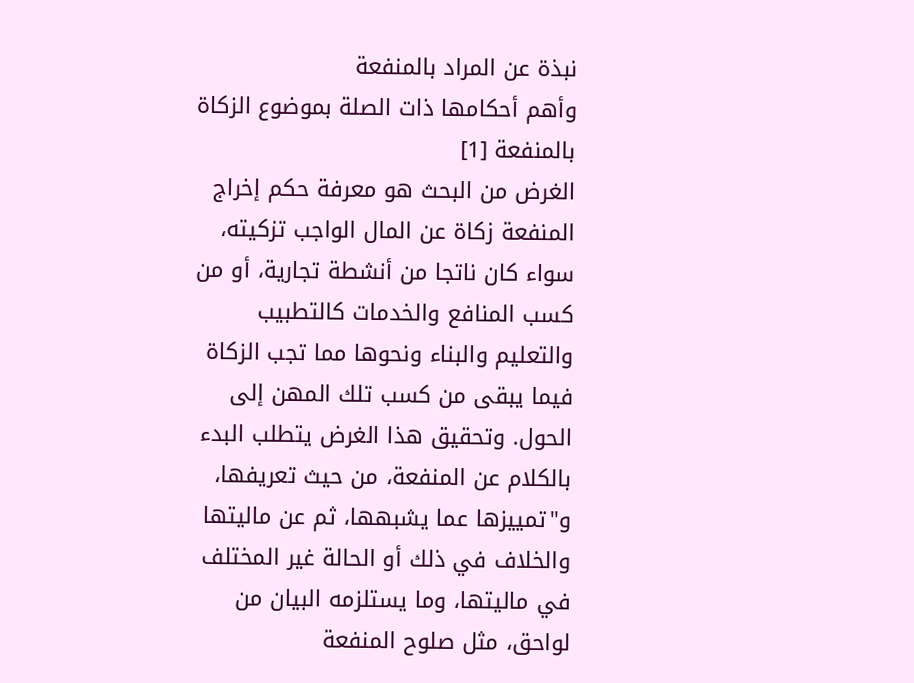نبذة عن المراد بالمنفعة
وأهم أحكامها ذات الصلة بموضوع الزكاة بالمنفعة [1]
الغرض من البحث هو معرفة حكم إخراج المنفعة زكاة عن المال الواجب تزكيته، سواء كان ناتجا من أنشطة تجارية، أو من كسب المنافع والخدمات كالتطبيب والتعليم والبناء ونحوها مما تجب الزكاة فيما يبقى من كسب تلك المهن إلى الحول. وتحقيق هذا الغرض يتطلب البدء بالكلام عن المنفعة، من حيث تعريفها، و"تمييزها عما يشبهها، ثم عن ماليتها والخلاف في ذلك أو الحالة غير المختلف في ماليتها، وما يستلزمه البيان من لواحق، مثل صلوح المنفعة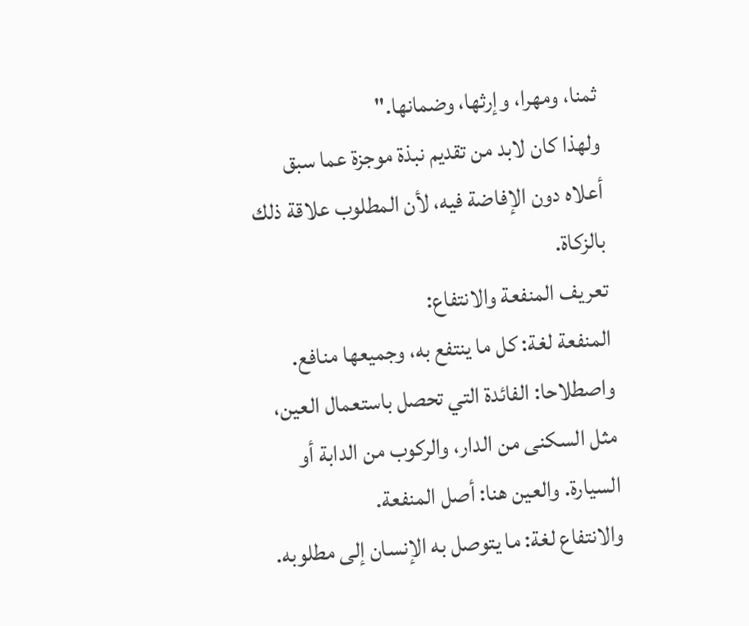ثمنا، ومهرا، وإرثها، وضمانها."
ولهذا كان لابد من تقديم نبذة موجزة عما سبق أعلاه دون الإفاضة فيه، لأن المطلوب علاقة ذلك بالزكاة.
تعريف المنفعة والانتفاع:
المنفعة لغة: كل ما ينتفع به، وجميعها منافع.
واصطلاحا: الفائدة التي تحصل باستعمال العين، مثل السكنى من الدار، والركوب من الدابة أو السيارة. والعين هنا: أصل المنفعة.
والانتفاع لغة: ما يتوصل به الإنسان إلى مطلوبه.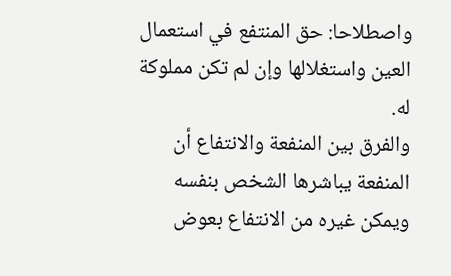واصطلاحا: حق المنتفع في استعمال العين واستغلالها وإن لم تكن مملوكة له.
والفرق بين المنفعة والانتفاع أن المنفعة يباشرها الشخص بنفسه ويمكن غيره من الانتفاع بعوض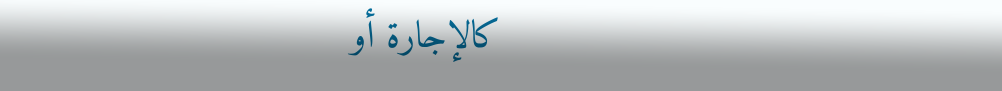كالإجارة أو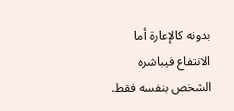بدونه كالإعارة أما الانتفاع فيباشره الشخص بنفسه فقط.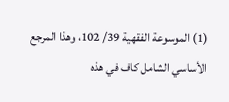(1) الموسوعة الفقهية 39/ 102، وهذا المرجع الأساسي الشامل كاف في هذه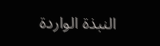النبذة الواردة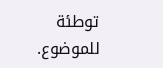توطئة للموضوع.